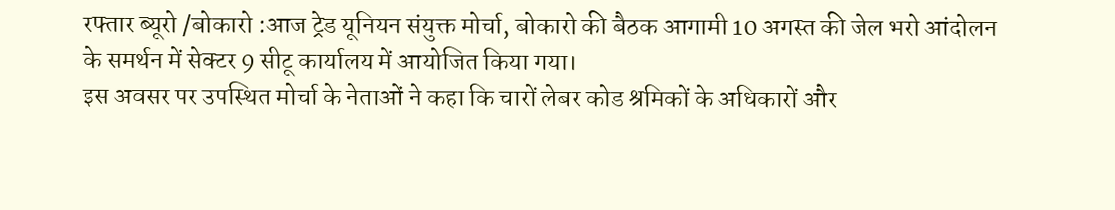रफ्तार ब्यूरो /बोकारो :आज ट्रेड यूनियन संयुक्त मोर्चा, बोकारो की बैठक आगामी 10 अगस्त की जेल भरो आंदोलन के समर्थन में सेक्टर 9 सीटू कार्यालय में आयोजित किया गया।
इस अवसर पर उपस्थित मोर्चा के नेताओं ने कहा कि चारों लेबर कोड श्रमिकों के अधिकारों और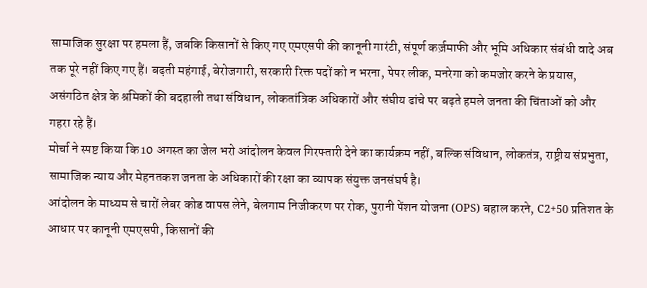सामाजिक सुरक्षा पर हमला हैं, जबकि किसानों से किए गए एमएसपी की कानूनी गारंटी, संपूर्ण कर्ज़माफी और भूमि अधिकार संबंधी वादे अब तक पूरे नहीं किए गए हैं। बढ़ती महंगाई, बेरोजगारी, सरकारी रिक्त पदों को न भरना, पेपर लीक, मनरेगा को कमजोर करने के प्रयास, असंगठित क्षेत्र के श्रमिकों की बदहाली तथा संविधान, लोकतांत्रिक अधिकारों और संघीय ढांचे पर बढ़ते हमले जनता की चिंताओं को और गहरा रहे हैं।
मोर्चा ने स्पष्ट किया कि 10 अगस्त का जेल भरो आंदोलन केवल गिरफ्तारी देने का कार्यक्रम नहीं, बल्कि संविधान, लोकतंत्र, राष्ट्रीय संप्रभुता, सामाजिक न्याय और मेहनतकश जनता के अधिकारों की रक्षा का व्यापक संयुक्त जनसंघर्ष है।
आंदोलन के माध्यम से चारों लेबर कोड वापस लेने, बेलगाम निजीकरण पर रोक, पुरानी पेंशन योजना (OPS) बहाल करने, C2+50 प्रतिशत के आधार पर कानूनी एमएसपी, किसानों की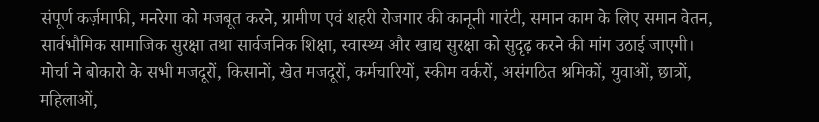संपूर्ण कर्ज़माफी, मनरेगा को मजबूत करने, ग्रामीण एवं शहरी रोजगार की कानूनी गारंटी, समान काम के लिए समान वेतन, सार्वभौमिक सामाजिक सुरक्षा तथा सार्वजनिक शिक्षा, स्वास्थ्य और खाद्य सुरक्षा को सुदृढ़ करने की मांग उठाई जाएगी।
मोर्चा ने बोकारो के सभी मजदूरों, किसानों, खेत मजदूरों, कर्मचारियों, स्कीम वर्करों, असंगठित श्रमिकों, युवाओं, छात्रों, महिलाओं,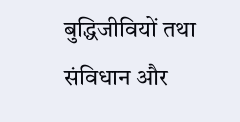बुद्धिजीवियों तथा संविधान और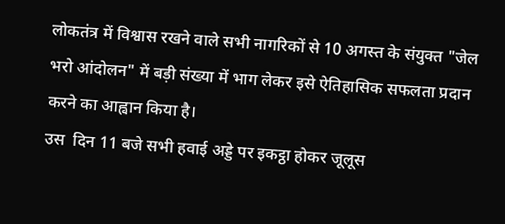लोकतंत्र में विश्वास रखने वाले सभी नागरिकों से 10 अगस्त के संयुक्त "जेल भरो आंदोलन" में बड़ी संख्या में भाग लेकर इसे ऐतिहासिक सफलता प्रदान करने का आह्वान किया है।
उस  दिन 11 बजे सभी हवाई अड्डे पर इकट्ठा होकर जूलूस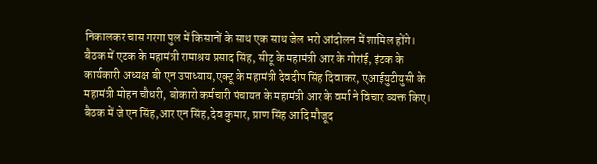निकालकर चास गरगा पुल में किसानों के साथ एक साथ जेल भरो आंदोलन में शामिल होंगे।
बैठक में एटक के महामंत्री रामाश्रय प्रसाद सिंह, सीटू के महामंत्री आर के गोरांई, इंटक के कार्यकारी अध्यक्ष बी एन उपाध्याय,एक्टू के महामंत्री देवदीप सिंह दिवाकर, एआईयुटीयुसी के महामंत्री मोहन चौधरी, बोकारो कर्मचारी पंचायत के महामंत्री आर के वर्मा ने विचार व्यक्त किए।
बैठक में जे एन सिंह,आर एन सिंह,देव कुमार, प्राण सिंह आदि मौजूद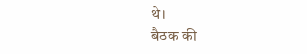थे।
बैठक की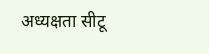अध्यक्षता सीटू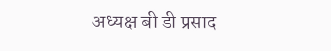अध्यक्ष बी डी प्रसाद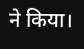ने किया।